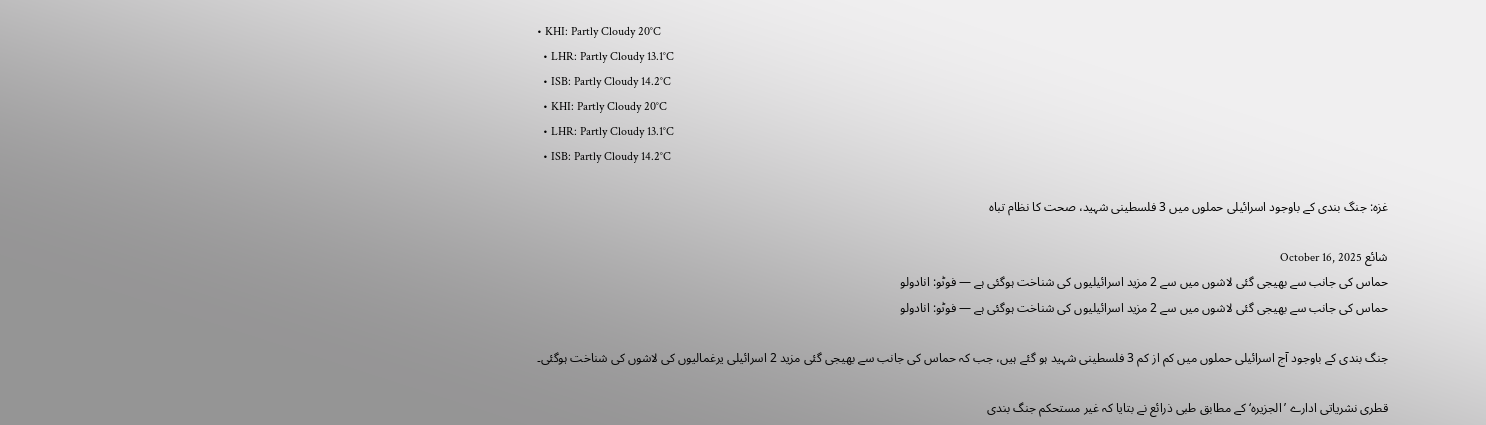• KHI: Partly Cloudy 20°C
  • LHR: Partly Cloudy 13.1°C
  • ISB: Partly Cloudy 14.2°C
  • KHI: Partly Cloudy 20°C
  • LHR: Partly Cloudy 13.1°C
  • ISB: Partly Cloudy 14.2°C

غزہ: جنگ بندی کے باوجود اسرائیلی حملوں میں 3 فلسطینی شہید، صحت کا نظام تباہ

شائع October 16, 2025
حماس کی جانب سے بھیجی گئی لاشوں میں سے 2 مزید اسرائیلیوں کی شناخت ہوگئی ہے — فوٹو: انادولو
حماس کی جانب سے بھیجی گئی لاشوں میں سے 2 مزید اسرائیلیوں کی شناخت ہوگئی ہے — فوٹو: انادولو

جنگ بندی کے باوجود آج اسرائیلی حملوں میں کم از کم 3 فلسطینی شہید ہو گئے ہیں، جب کہ حماس کی جانب سے بھیجی گئی مزید 2 اسرائیلی یرغمالیوں کی لاشوں کی شناخت ہوگئی۔

قطری نشریاتی ادارے ’الجزیرہ‘ کے مطابق طبی ذرائع نے بتایا کہ غیر مستحکم جنگ بندی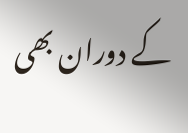کے دوران بھی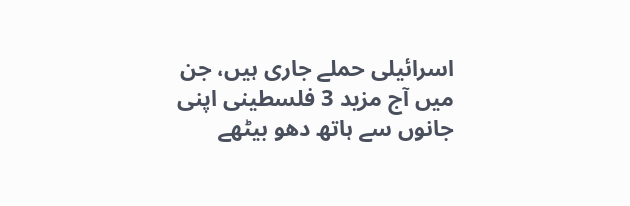اسرائیلی حملے جاری ہیں، جن میں آج مزید 3 فلسطینی اپنی جانوں سے ہاتھ دھو بیٹھے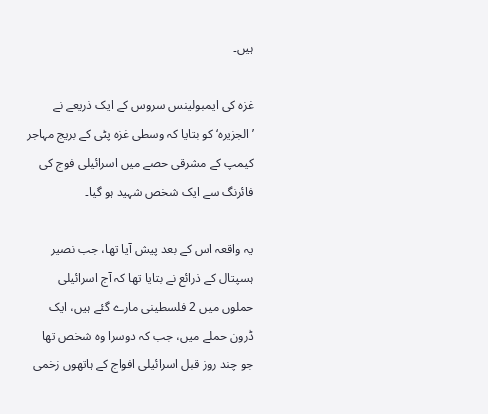ہیں۔

غزہ کی ایمبولینس سروس کے ایک ذریعے نے ’الجزیرہ‘ کو بتایا کہ وسطی غزہ پٹی کے بریج مہاجر کیمپ کے مشرقی حصے میں اسرائیلی فوج کی فائرنگ سے ایک شخص شہید ہو گیا۔

یہ واقعہ اس کے بعد پیش آیا تھا، جب نصیر ہسپتال کے ذرائع نے بتایا تھا کہ آج اسرائیلی حملوں میں 2 فلسطینی مارے گئے ہیں، ایک ڈرون حملے میں، جب کہ دوسرا وہ شخص تھا جو چند روز قبل اسرائیلی افواج کے ہاتھوں زخمی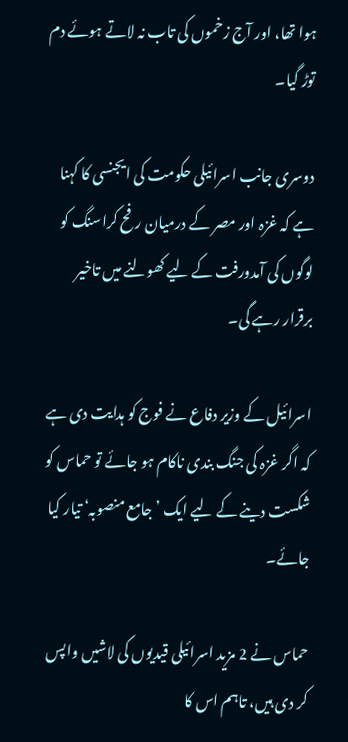ہوا تھا، اور آج زخموں کی تاب نہ لاتے ہوئے دم توڑ گیا۔

دوسری جانب اسرائیلی حکومت کی ایجنسی کا کہنا ہے کہ غزہ اور مصر کے درمیان رفح کراسنگ کو لوگوں کی آمدورفت کے لیے کھولنے میں تاخیر برقرار رہے گی۔

اسرائیل کے وزیر دفاع نے فوج کو ہدایت دی ہے کہ اگر غزہ کی جنگ بندی ناکام ہو جائے تو حماس کو شکست دینے کے لیے ایک ’جامع منصوبہ‘ تیار کیا جائے۔

حماس نے 2 مزید اسرائیلی قیدیوں کی لاشیں واپس کر دی ہیں، تاہم اس کا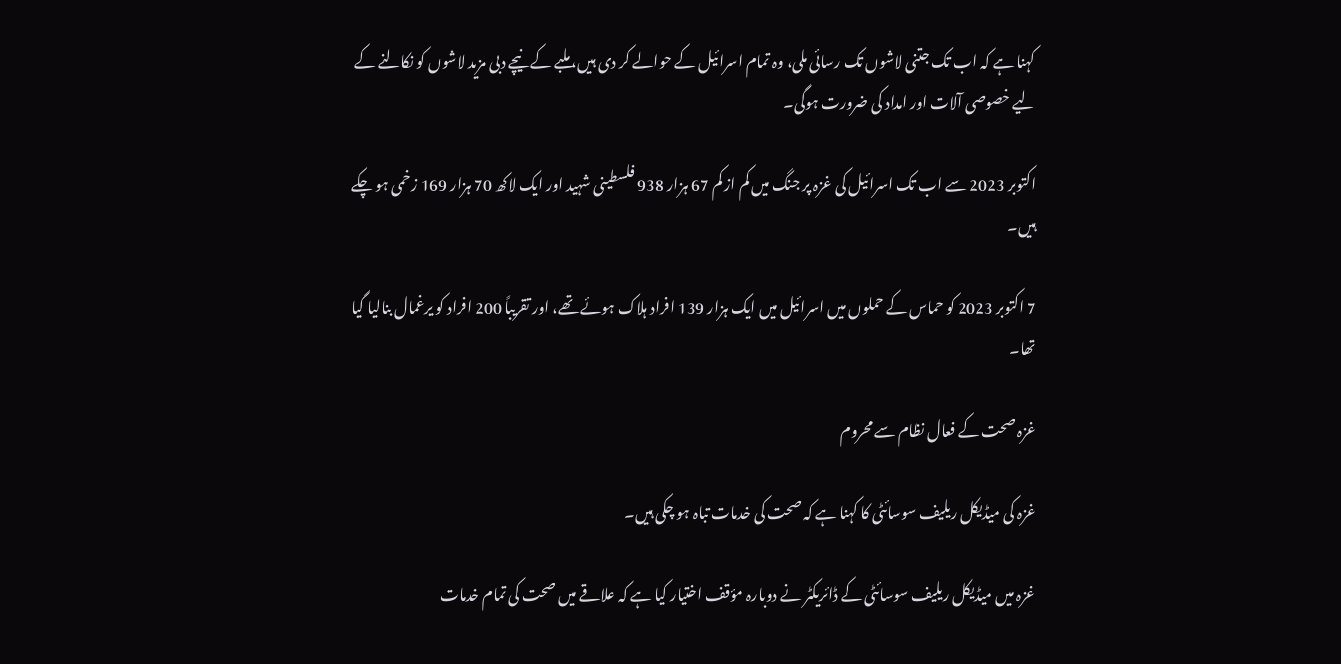کہنا ہے کہ اب تک جتنی لاشوں تک رسائی ملی، وہ تمام اسرائیل کے حوالے کر دی ہیں، ملبے کے نیچے دبی مزید لاشوں کو نکالنے کے لیے خصوصی آلات اور امداد کی ضرورت ہوگی۔

اکتوبر 2023 سے اب تک اسرائیل کی غزہ پر جنگ میں کم از کم 67 ہزار 938 فلسطینی شہید اور ایک لاکھ 70 ہزار 169 زخمی ہو چکے ہیں۔

7 اکتوبر 2023 کو حماس کے حملوں میں اسرائیل میں ایک ہزار 139 افراد ہلاک ہوئے تھے، اور تقریباً 200 افراد کو یرغمال بنالیا گیا تھا۔

غزہ صحت کے فعال نظام سے محروم

غزہ کی میڈیکل ریلیف سوسائٹی کا کہنا ہے کہ صحت کی خدمات تباہ ہو چکی ہیں۔

غزہ میں میڈیکل ریلیف سوسائٹی کے ڈائریکٹر نے دوبارہ مؤقف اختیار کیا ہے کہ علاقے میں صحت کی تمام خدمات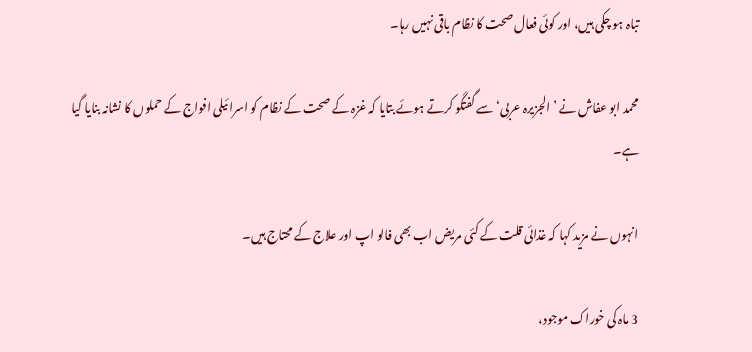تباہ ہو چکی ہیں، اور کوئی فعال صحت کا نظام باقی نہیں رہا۔

محمد ابو عفاش نے ’الجزیرہ عربی‘ سے گفتگو کرتے ہوئے بتایا کہ غزہ کے صحت کے نظام کو اسرائیلی افواج کے حملوں کا نشانہ بنایا گیا ہے۔

انہوں نے مزید کہا کہ غذائی قلت کے کئی مریض اب بھی فالو اپ اور علاج کے محتاج ہیں۔

3 ماہ کی خوراک موجود،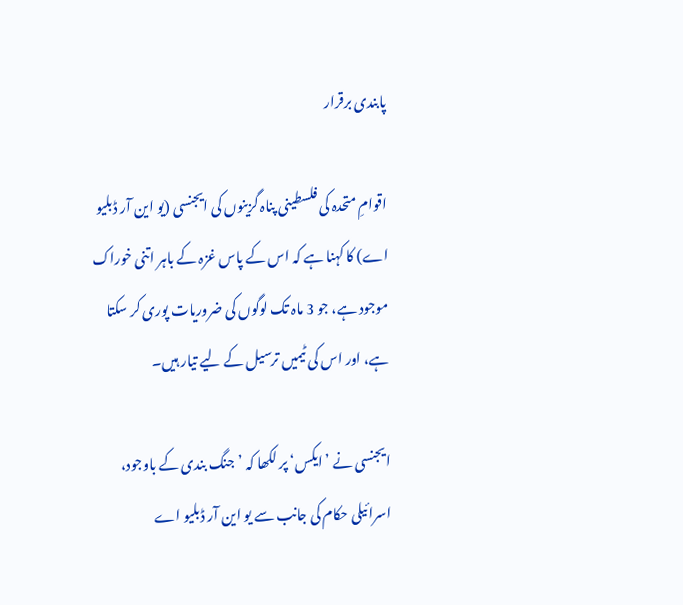پابندی برقرار

اقوامِ متحدہ کی فلسطینی پناہ گزینوں کی ایجنسی (یو این آر ڈبلیو اے) کا کہنا ہے کہ اس کے پاس غزہ کے باہر اتنی خوراک موجود ہے، جو 3 ماہ تک لوگوں کی ضروریات پوری کر سکتا ہے، اور اس کی ٹیمیں ترسیل کے لیے تیار ہیں۔

ایجنسی نے ’ایکس‘ پر لکھا کہ ’جنگ بندی کے باوجود، اسرائیلی حکام کی جانب سے یو این آر ڈبلیو اے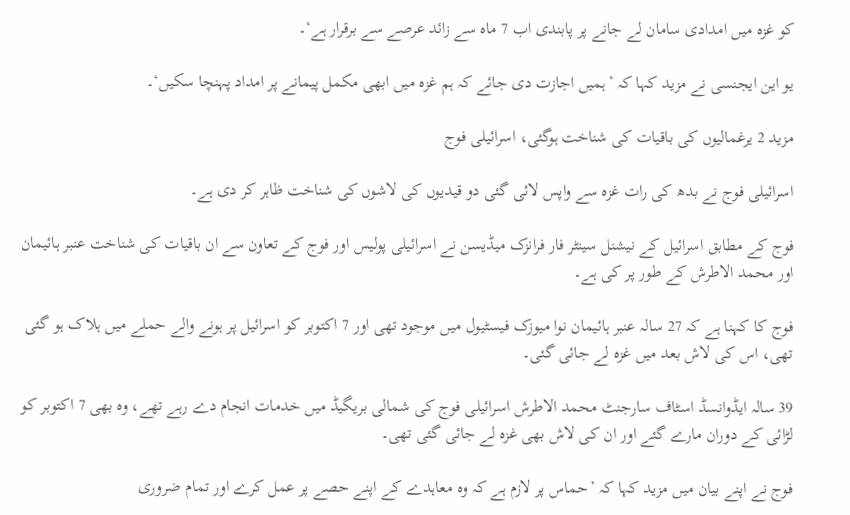کو غزہ میں امدادی سامان لے جانے پر پابندی اب 7 ماہ سے زائد عرصے سے برقرار ہے‘۔

یو این ایجنسی نے مزید کہا کہ ’ہمیں اجازت دی جائے کہ ہم غزہ میں ابھی مکمل پیمانے پر امداد پہنچا سکیں‘۔

مزید 2 یرغمالیوں کی باقیات کی شناخت ہوگئی، اسرائیلی فوج

اسرائیلی فوج نے بدھ کی رات غزہ سے واپس لائی گئی دو قیدیوں کی لاشوں کی شناخت ظاہر کر دی ہے۔

فوج کے مطابق اسرائیل کے نیشنل سینٹر فار فرانزک میڈیسن نے اسرائیلی پولیس اور فوج کے تعاون سے ان باقیات کی شناخت عنبر ہائیمان اور محمد الاطرش کے طور پر کی ہے۔

فوج کا کہنا ہے کہ 27 سالہ عنبر ہائیمان نوا میوزک فیسٹیول میں موجود تھی اور 7 اکتوبر کو اسرائیل پر ہونے والے حملے میں ہلاک ہو گئی تھی، اس کی لاش بعد میں غزہ لے جائی گئی۔

39 سالہ ایڈوانسڈ اسٹاف سارجنٹ محمد الاطرش اسرائیلی فوج کی شمالی بریگیڈ میں خدمات انجام دے رہے تھے، وہ بھی 7 اکتوبر کو لڑائی کے دوران مارے گئے اور ان کی لاش بھی غزہ لے جائی گئی تھی۔

فوج نے اپنے بیان میں مزید کہا کہ ’حماس پر لازم ہے کہ وہ معاہدے کے اپنے حصے پر عمل کرے اور تمام ضروری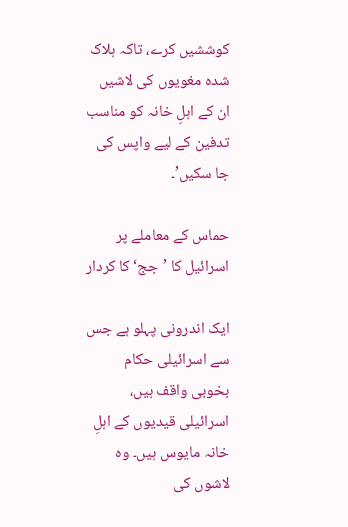کوششیں کرے، تاکہ ہلاک شدہ مغویوں کی لاشیں ان کے اہلِ خانہ کو مناسب تدفین کے لیے واپس کی جا سکیں’۔

حماس کے معاملے پر اسرائیل کا ’جج‘ کا کردار

ایک اندرونی پہلو ہے جس سے اسرائیلی حکام بخوبی واقف ہیں، اسرائیلی قیدیوں کے اہلِ خانہ مایوس ہیں۔ وہ لاشوں کی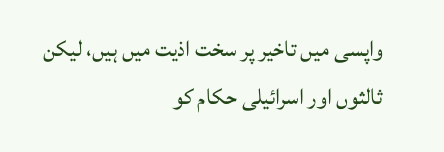واپسی میں تاخیر پر سخت اذیت میں ہیں، لیکن ثالثوں اور اسرائیلی حکام کو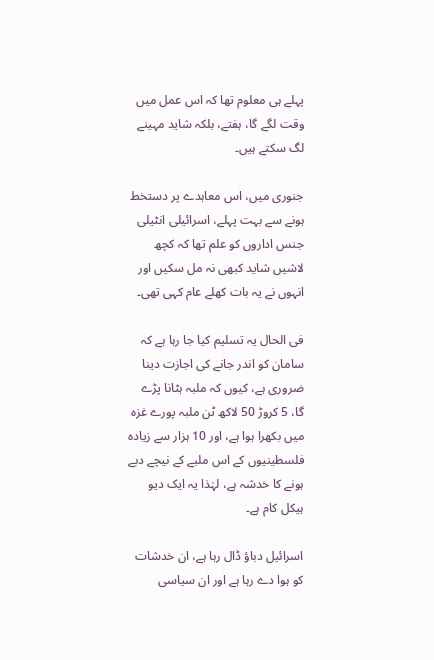پہلے ہی معلوم تھا کہ اس عمل میں وقت لگے گا، ہفتے، بلکہ شاید مہینے لگ سکتے ہیں۔

جنوری میں، اس معاہدے پر دستخط ہونے سے بہت پہلے، اسرائیلی انٹیلی جنس اداروں کو علم تھا کہ کچھ لاشیں شاید کبھی نہ مل سکیں اور انہوں نے یہ بات کھلے عام کہی تھی۔

فی الحال یہ تسلیم کیا جا رہا ہے کہ سامان کو اندر جانے کی اجازت دینا ضروری ہے، کیوں کہ ملبہ ہٹانا پڑے گا، 5 کروڑ 50 لاکھ ٹن ملبہ پورے غزہ میں بکھرا ہوا ہے، اور 10 ہزار سے زیادہ فلسطینیوں کے اس ملبے کے نیچے دبے ہونے کا خدشہ ہے، لہٰذا یہ ایک دیو ہیکل کام ہے۔

اسرائیل دباؤ ڈال رہا ہے، ان خدشات کو ہوا دے رہا ہے اور ان سیاسی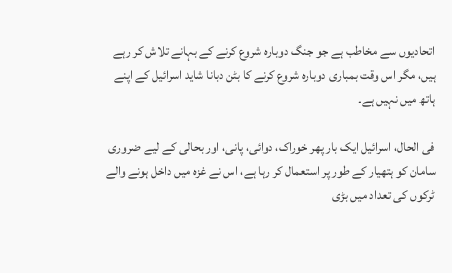اتحادیوں سے مخاطب ہے جو جنگ دوبارہ شروع کرنے کے بہانے تلاش کر رہے ہیں، مگر اس وقت بمباری دوبارہ شروع کرنے کا بٹن دبانا شاید اسرائیل کے اپنے ہاتھ میں نہیں ہے۔

فی الحال، اسرائیل ایک بار پھر خوراک، دوائی، پانی، اور بحالی کے لیے ضروری سامان کو ہتھیار کے طور پر استعمال کر رہا ہے، اس نے غزہ میں داخل ہونے والے ٹرکوں کی تعداد میں بڑی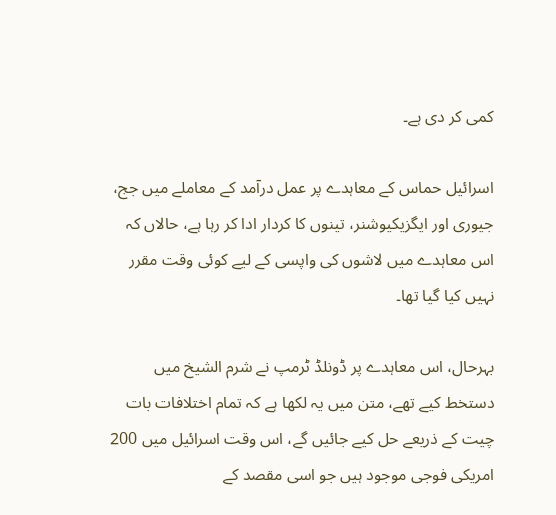کمی کر دی ہے۔

اسرائیل حماس کے معاہدے پر عمل درآمد کے معاملے میں جج، جیوری اور ایگزیکیوشنر، تینوں کا کردار ادا کر رہا ہے، حالاں کہ اس معاہدے میں لاشوں کی واپسی کے لیے کوئی وقت مقرر نہیں کیا گیا تھا۔

بہرحال، اس معاہدے پر ڈونلڈ ٹرمپ نے شرم الشیخ میں دستخط کیے تھے، متن میں یہ لکھا ہے کہ تمام اختلافات بات چیت کے ذریعے حل کیے جائیں گے، اس وقت اسرائیل میں 200 امریکی فوجی موجود ہیں جو اسی مقصد کے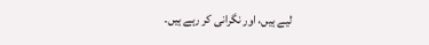لیے ہیں، اور نگرانی کر رہے ہیں۔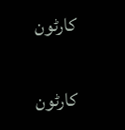کارٹون

کارٹون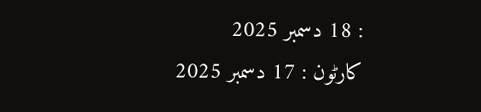: 18 دسمبر 2025
کارٹون : 17 دسمبر 2025